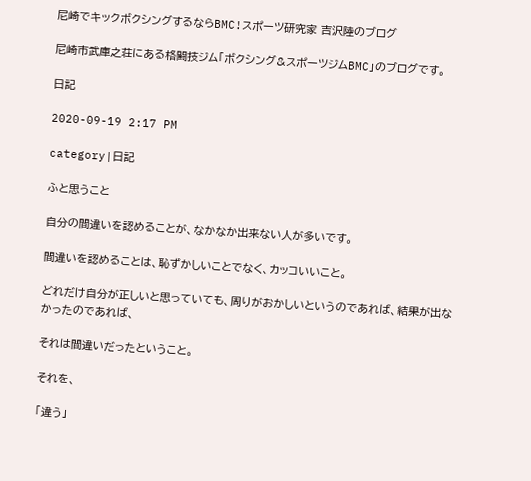尼崎でキックボクシングするならBMC!スポーツ研究家 吉沢陸のブログ

尼崎市武庫之荘にある格闘技ジム「ボクシング&スポーツジムBMC」のブログです。

日記

2020-09-19 2:17 PM

category|日記

ふと思うこと

自分の間違いを認めることが、なかなか出来ない人が多いです。

間違いを認めることは、恥ずかしいことでなく、カッコいいこと。

どれだけ自分が正しいと思っていても、周りがおかしいというのであれば、結果が出なかったのであれば、

それは間違いだったということ。

それを、

「違う」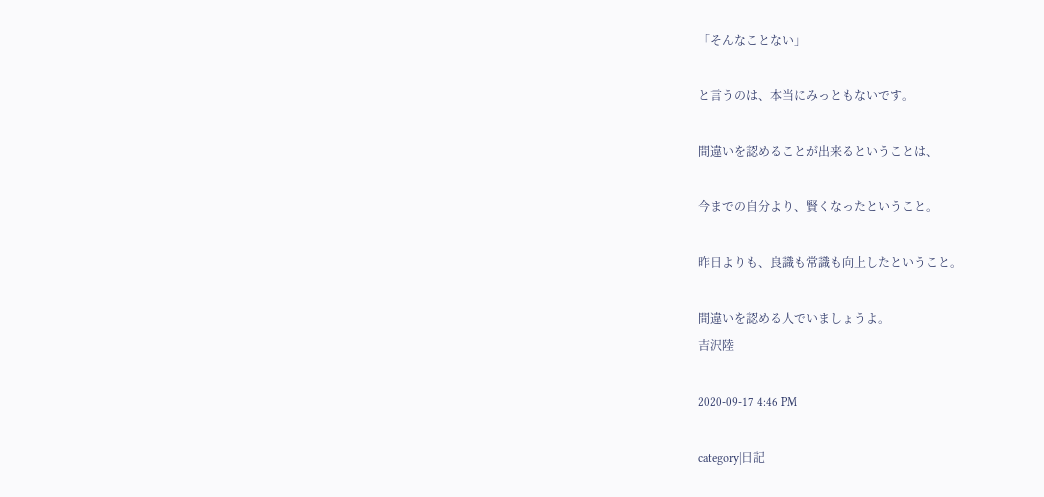「そんなことない」

と言うのは、本当にみっともないです。

間違いを認めることが出来るということは、

今までの自分より、賢くなったということ。

昨日よりも、良識も常識も向上したということ。

間違いを認める人でいましょうよ。
吉沢陸

2020-09-17 4:46 PM

category|日記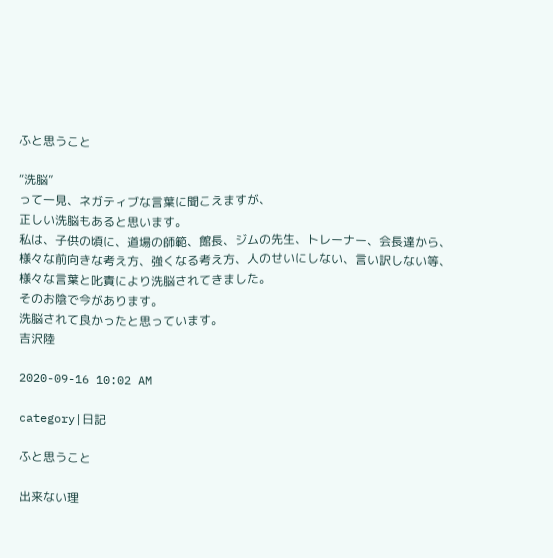ふと思うこと

“洗脳”
って一見、ネガティブな言葉に聞こえますが、
正しい洗脳もあると思います。
私は、子供の頃に、道場の師範、館長、ジムの先生、トレーナー、会長達から、
様々な前向きな考え方、強くなる考え方、人のせいにしない、言い訳しない等、
様々な言葉と叱責により洗脳されてきました。
そのお陰で今があります。
洗脳されて良かったと思っています。
吉沢陸

2020-09-16 10:02 AM

category|日記

ふと思うこと

出来ない理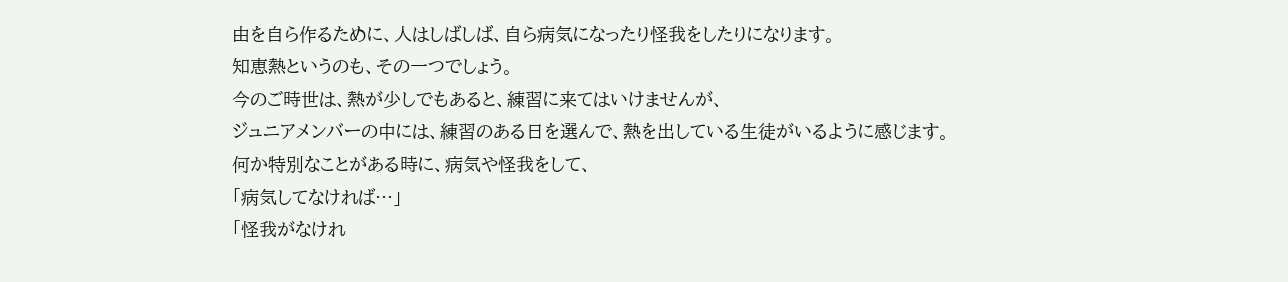由を自ら作るために、人はしばしば、自ら病気になったり怪我をしたりになります。
知恵熱というのも、その一つでしょう。
今のご時世は、熱が少しでもあると、練習に来てはいけませんが、
ジュニアメンバーの中には、練習のある日を選んで、熱を出している生徒がいるように感じます。
何か特別なことがある時に、病気や怪我をして、
「病気してなければ…」
「怪我がなけれ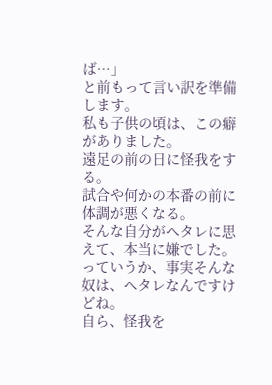ば…」
と前もって言い訳を準備します。
私も子供の頃は、この癖がありました。
遠足の前の日に怪我をする。
試合や何かの本番の前に体調が悪くなる。
そんな自分がヘタレに思えて、本当に嫌でした。
っていうか、事実そんな奴は、ヘタレなんですけどね。
自ら、怪我を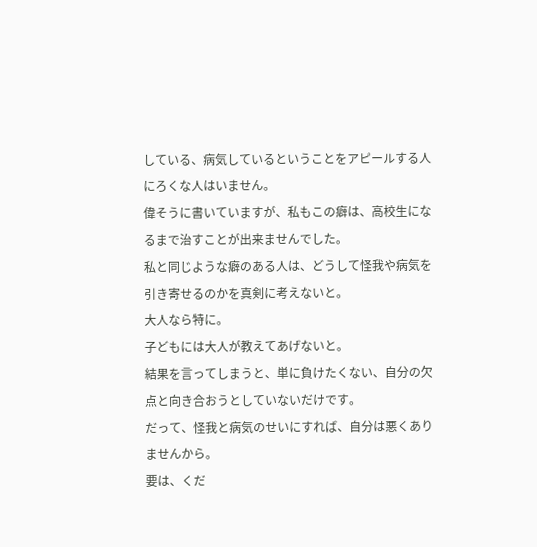している、病気しているということをアピールする人にろくな人はいません。
偉そうに書いていますが、私もこの癖は、高校生になるまで治すことが出来ませんでした。
私と同じような癖のある人は、どうして怪我や病気を引き寄せるのかを真剣に考えないと。
大人なら特に。
子どもには大人が教えてあげないと。
結果を言ってしまうと、単に負けたくない、自分の欠点と向き合おうとしていないだけです。
だって、怪我と病気のせいにすれば、自分は悪くありませんから。
要は、くだ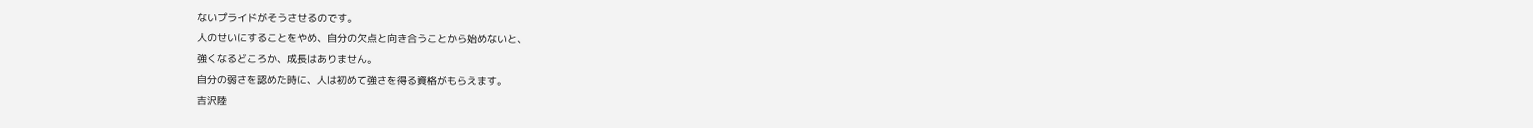ないプライドがそうさせるのです。
人のせいにすることをやめ、自分の欠点と向き合うことから始めないと、
強くなるどころか、成長はありません。
自分の弱さを認めた時に、人は初めて強さを得る資格がもらえます。
吉沢陸